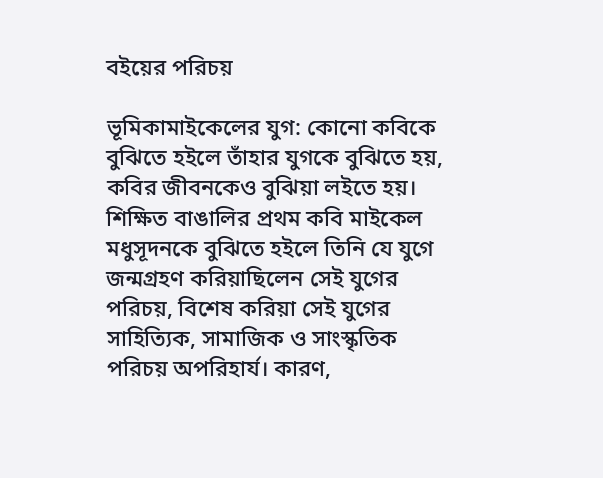বইয়ের পরিচয়

ভূমিকামাইকেলের যুগ: কোনো কবিকে বুঝিতে হইলে তাঁহার যুগকে বুঝিতে হয়, কবির জীবনকেও বুঝিয়া লইতে হয়। শিক্ষিত বাঙালির প্রথম কবি মাইকেল মধুসূদনকে বুঝিতে হইলে তিনি যে যুগে জন্মগ্রহণ করিয়াছিলেন সেই যুগের পরিচয়, বিশেষ করিয়া সেই যুগের সাহিত্যিক, সামাজিক ও সাংস্কৃতিক পরিচয় অপরিহার্য। কারণ,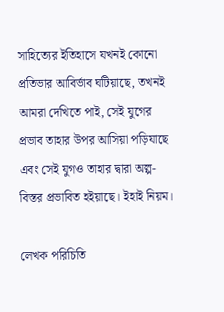সাহিত্যের ইতিহাসে যখনই কোনো প্রতিভার আবির্ভাব ঘটিয়াছে, তখনই আমরা দেখিতে পাই, সেই যুগের প্রভাব তাহার উপর আসিয়া পড়িযাছে এবং সেই যুগও তাহার দ্বারা অল্প-বিস্তর প্রভাবিত হইয়াছে। ইহাই নিয়ম।

লেখক পরিচিতি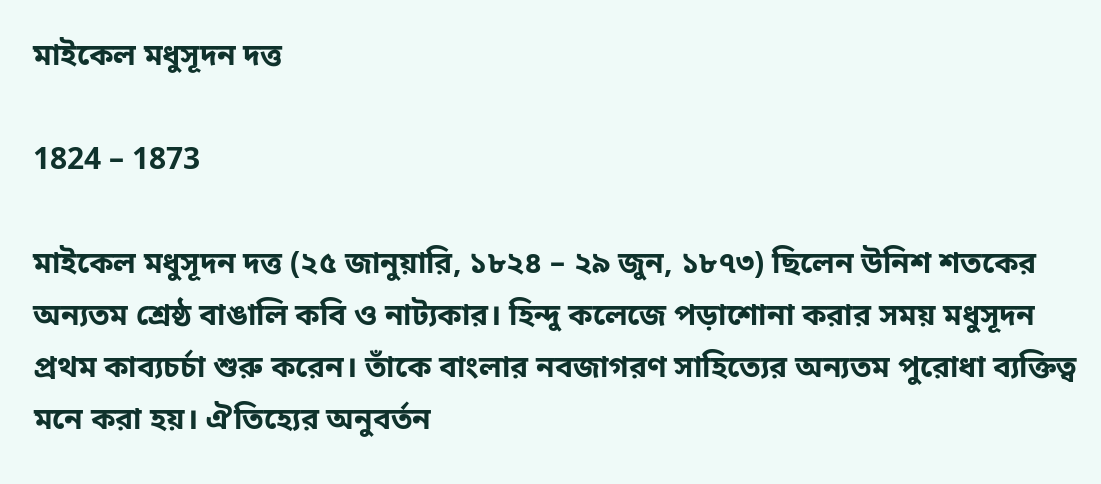মাইকেল মধুসূদন দত্ত

1824 – 1873

মাইকেল মধুসূদন দত্ত (২৫ জানুয়ারি, ১৮২৪ – ২৯ জুন, ১৮৭৩) ছিলেন উনিশ শতকের অন্যতম শ্রেষ্ঠ বাঙালি কবি ও নাট্যকার। হিন্দু কলেজে পড়াশোনা করার সময় মধুসূদন প্রথম কাব্যচর্চা শুরু করেন। তাঁকে বাংলার নবজাগরণ সাহিত্যের অন্যতম পুরোধা ব্যক্তিত্ব মনে করা হয়। ঐতিহ্যের অনুবর্তন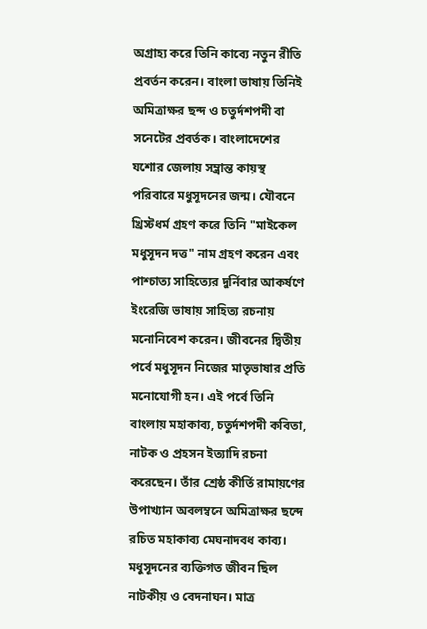অগ্রাহ্য করে তিনি কাব্যে নতুন রীতি প্রবর্তন করেন। বাংলা ভাষায় তিনিই অমিত্রাক্ষর ছন্দ ও চতুর্দশপদী বা সনেটের প্রবর্তক। বাংলাদেশের যশোর জেলায় সম্ভ্রান্ত কায়স্থ পরিবারে মধুসূদনের জন্ম। যৌবনে খ্রিস্টধর্ম গ্রহণ করে তিনি "মাইকেল মধুসূদন দত্ত" নাম গ্রহণ করেন এবং পাশ্চাত্য সাহিত্যের দুর্নিবার আকর্ষণে ইংরেজি ভাষায় সাহিত্য রচনায় মনোনিবেশ করেন। জীবনের দ্বিতীয় পর্বে মধুসূদন নিজের মাতৃভাষার প্রতি মনোযোগী হন। এই পর্বে তিনি বাংলায় মহাকাব্য, চতুর্দশপদী কবিতা, নাটক ও প্রহসন ইত্যাদি রচনা করেছেন। তাঁর শ্রেষ্ঠ কীর্তি রামায়ণের উপাখ্যান অবলম্বনে অমিত্রাক্ষর ছন্দে রচিত মহাকাব্য মেঘনাদবধ কাব্য। মধুসূদনের ব্যক্তিগত জীবন ছিল নাটকীয় ও বেদনাঘন। মাত্র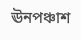ঊনপঞ্চাশ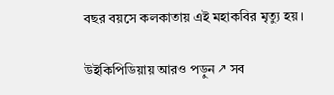বছর বয়সে কলকাতায় এই মহাকবির মৃত্যু হয়।

উইকিপিডিয়ায় আরও পড়ুন ↗ সব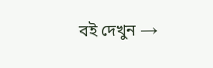বই দেখুন →